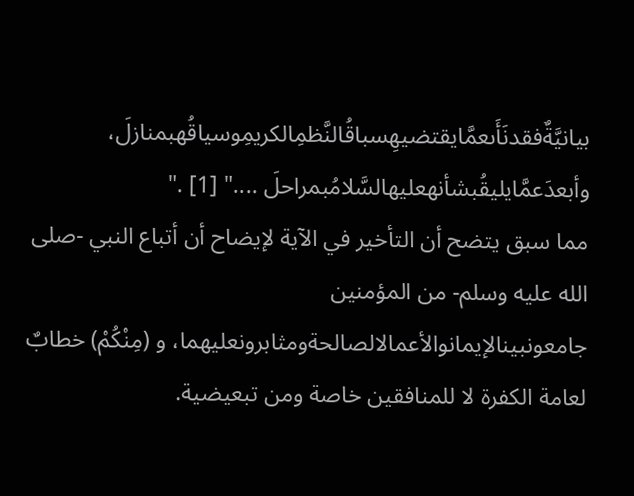بيانيَّةٌفقدنَأَىعمَّايقتضيهِسباقُالنَّظمِالكريمِوسياقُهبمنازلَ، وأبعدَعمَّايليقُبشأنهعليهالسَّلامُبمراحلَ ...." [1] ."
مما سبق يتضح أن التأخير في الآية لإيضاح أن أتباع النبي -صلى الله عليه وسلم- من المؤمنين جامعونبينالإيمانوالأعمالالصالحةومثابرونعليهما، و (مِنْكُمْ) خطابٌ لعامة الكفرة لا للمنافقين خاصة ومن تبعيضية.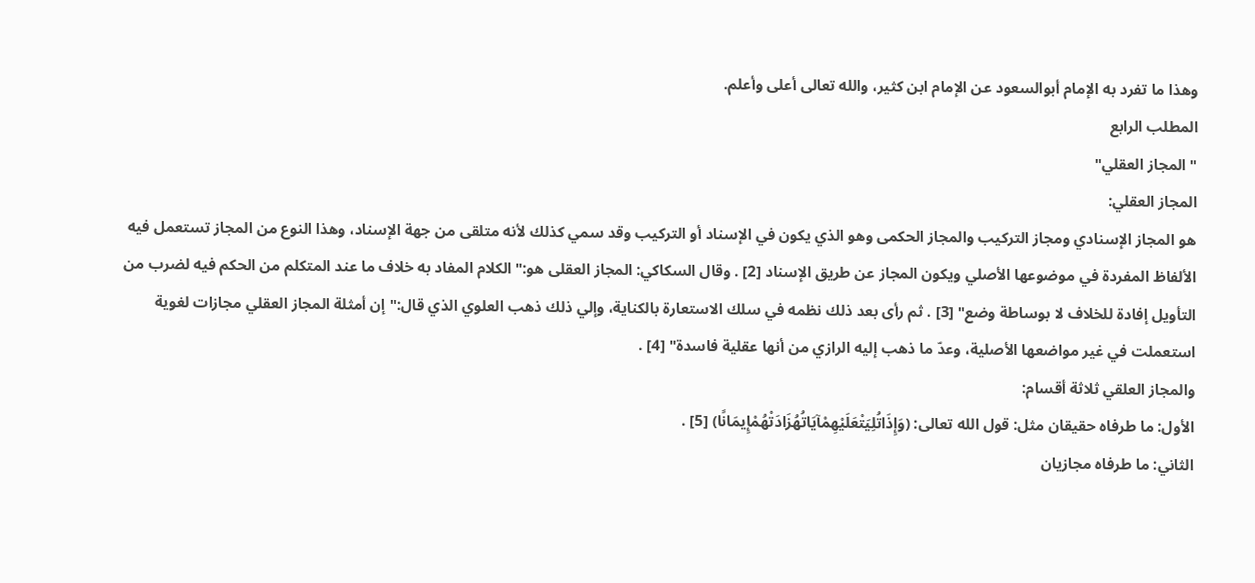وهذا ما تفرد به الإمام أبوالسعود عن الإمام ابن كثير، والله تعالى أعلى وأعلم.
المطلب الرابع
"المجاز العقلي"
المجاز العقلي:
هو المجاز الإسنادي ومجاز التركيب والمجاز الحكمى وهو الذي يكون في الإسناد أو التركيب وقد سمي كذلك لأنه متلقى من جهة الإسناد، وهذا النوع من المجاز تستعمل فيه الألفاظ المفردة في موضوعها الأصلي ويكون المجاز عن طريق الإسناد [2] . وقال السكاكي: المجاز العقلى هو:"الكلام المفاد به خلاف ما عند المتكلم من الحكم فيه لضرب من التأويل إفادة للخلاف لا بوساطة وضع" [3] . ثم رأى بعد ذلك نظمه في سلك الاستعارة بالكناية، وإلي ذلك ذهب العلوي الذي قال:"إن أمثلة المجاز العقلي مجازات لغوية استعملت في غير مواضعها الأصلية، وعدّ ما ذهب إليه الرازي من أنها عقلية فاسدة" [4] .
والمجاز العلقي ثلاثة أقسام:
الأول: ما طرفاه حقيقان مثل: قول الله تعالى: (وَإِذَاتُلِيَتْعَلَيْهِمْآيَاتُهُزَادَتْهُمْإِيمَانًا) [5] .
الثاني: ما طرفاه مجازيان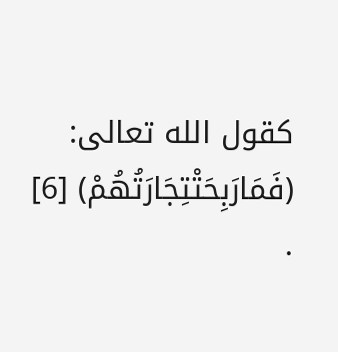كقول الله تعالى: (فَمَارَبِحَتْتِجَارَتُهُمْ) [6] .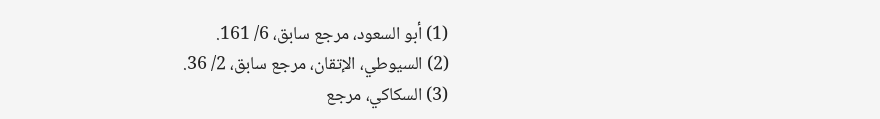(1) أبو السعود، مرجع سابق، 6/ 161.
(2) السيوطي، الإتقان، مرجع سابق، 2/ 36.
(3) السكاكي، مرجع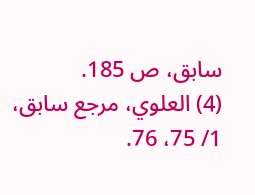سابق، ص 185.
(4) العلوي، مرجع سابق، 1/ 75، 76.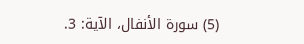(5) سورة الأنفال، الآية: 3.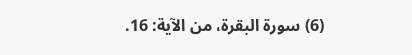(6) سورة البقرة، من الآية: 16.